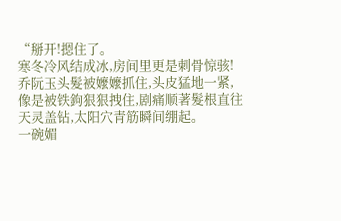“掰开!摁住了。
寒冬冷风结成冰,房间里更是刺骨惊骇!
乔阮玉头髮被嬤嬤抓住,头皮猛地一紧,像是被铁鉤狠狠拽住,剧痛顺著髮根直往天灵盖钻,太阳穴青筋瞬间绷起。
一碗媚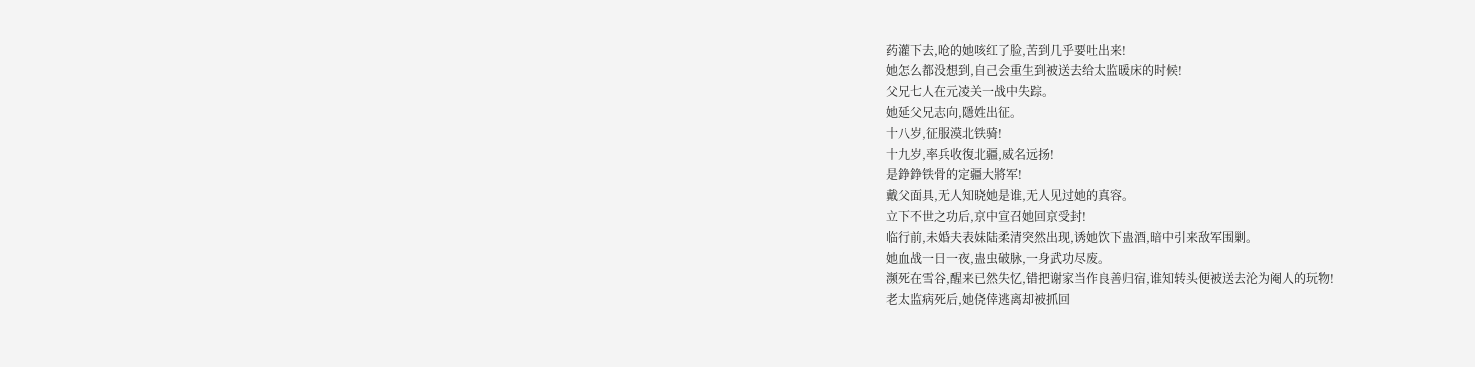药灌下去,呛的她咳红了脸,苦到几乎要吐出来!
她怎么都没想到,自己会重生到被送去给太监暖床的时候!
父兄七人在元凌关一战中失踪。
她延父兄志向,隱姓出征。
十八岁,征服漠北铁骑!
十九岁,率兵收復北疆,威名远扬!
是錚錚铁骨的定疆大將军!
戴父面具,无人知晓她是谁,无人见过她的真容。
立下不世之功后,京中宣召她回京受封!
临行前,未婚夫表妹陆柔清突然出现,诱她饮下蛊酒,暗中引来敌军围剿。
她血战一日一夜,蛊虫破脉,一身武功尽废。
濒死在雪谷,醒来已然失忆,错把谢家当作良善归宿,谁知转头便被送去沦为阉人的玩物!
老太监病死后,她侥倖逃离却被抓回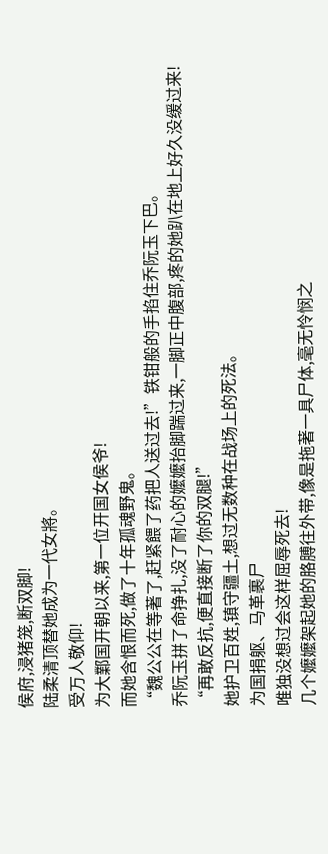侯府,浸猪笼,断双脚!
陆柔清顶替她成为一代女將。
受万人敬仰!
为大鄴国开朝以来,第一位开国女侯爷!
而她含恨而死,做了十年孤魂野鬼。
“魏公公在等著了,赶紧餵了药把人送过去!”铁钳般的手掐住乔阮玉下巴。
乔阮玉拼了命挣扎,没了耐心的嬤嬤抬脚踹过来,一脚正中腹部,疼的她趴在地上好久没缓过来!
“再敢反抗,便直接断了你的双腿!”
她护卫百姓,镇守疆土,想过无数种在战场上的死法。
为国捐躯、马革裹尸
唯独没想过会这样屈辱死去!
几个嬤嬤架起她的胳膊往外带,像是拖著一具尸体,毫无怜悯之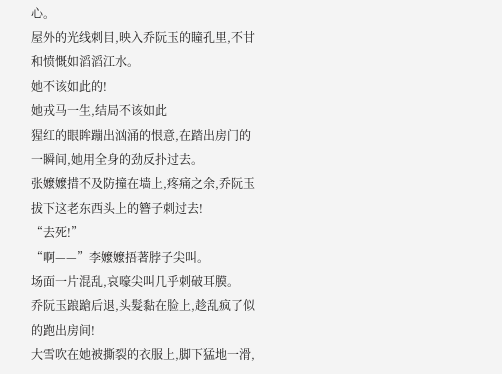心。
屋外的光线刺目,映入乔阮玉的瞳孔里,不甘和愤慨如滔滔江水。
她不该如此的!
她戎马一生,结局不该如此
猩红的眼眸蹦出汹涌的恨意,在踏出房门的一瞬间,她用全身的劲反扑过去。
张嬤嬤措不及防撞在墙上,疼痛之余,乔阮玉拔下这老东西头上的簪子刺过去!
“去死!”
“啊——”李嬤嬤捂著脖子尖叫。
场面一片混乱,哀嚎尖叫几乎刺破耳膜。
乔阮玉踉蹌后退,头髮黏在脸上,趁乱疯了似的跑出房间!
大雪吹在她被撕裂的衣服上,脚下猛地一滑,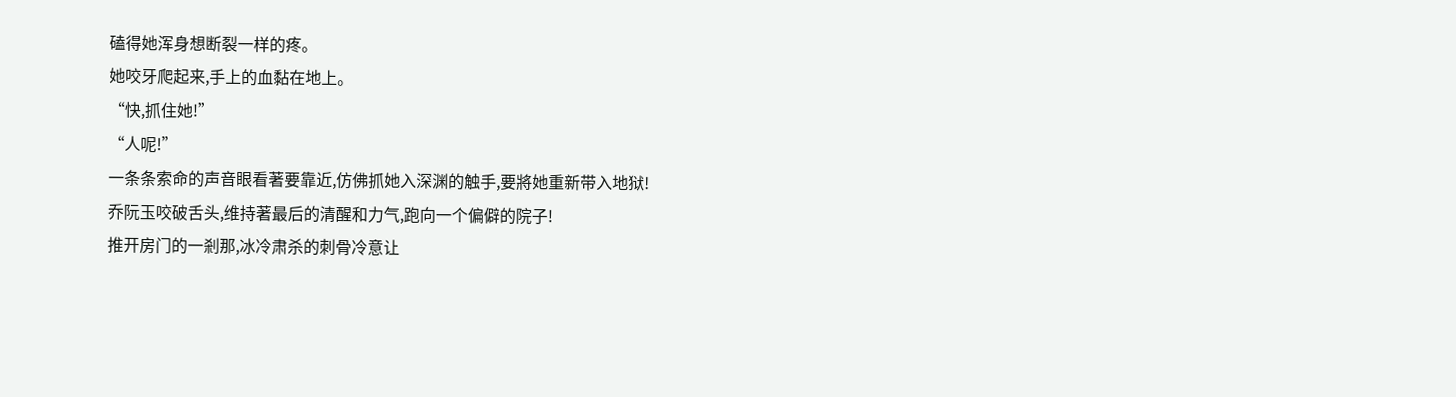磕得她浑身想断裂一样的疼。
她咬牙爬起来,手上的血黏在地上。
“快,抓住她!”
“人呢!”
一条条索命的声音眼看著要靠近,仿佛抓她入深渊的触手,要將她重新带入地狱!
乔阮玉咬破舌头,维持著最后的清醒和力气,跑向一个偏僻的院子!
推开房门的一剎那,冰冷肃杀的刺骨冷意让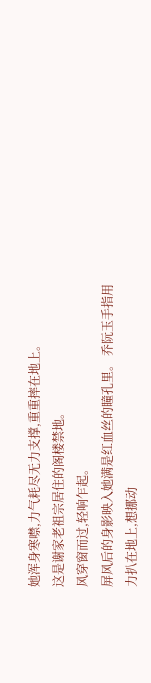她浑身寒噤,力气耗尽无力支撑,重重摔在地上。
这是谢家老祖宗居住的阁楼禁地。
风穿窗而过,轻响乍起。
屏风后的身影映入她满是红血丝的瞳孔里。 乔阮玉手指用力扒在地上,想挪动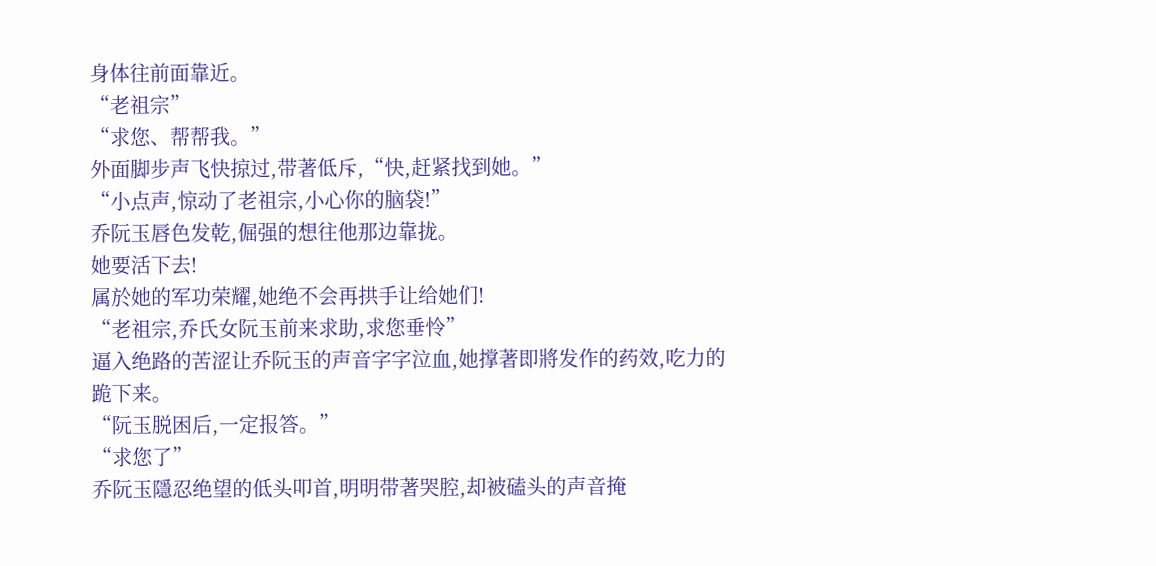身体往前面靠近。
“老祖宗”
“求您、帮帮我。”
外面脚步声飞快掠过,带著低斥,“快,赶紧找到她。”
“小点声,惊动了老祖宗,小心你的脑袋!”
乔阮玉唇色发乾,倔强的想往他那边靠拢。
她要活下去!
属於她的军功荣耀,她绝不会再拱手让给她们!
“老祖宗,乔氏女阮玉前来求助,求您垂怜”
逼入绝路的苦涩让乔阮玉的声音字字泣血,她撑著即將发作的药效,吃力的跪下来。
“阮玉脱困后,一定报答。”
“求您了”
乔阮玉隱忍绝望的低头叩首,明明带著哭腔,却被磕头的声音掩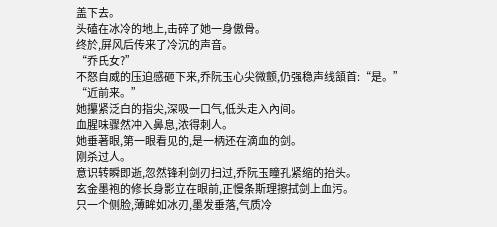盖下去。
头磕在冰冷的地上,击碎了她一身傲骨。
终於,屏风后传来了冷沉的声音。
“乔氏女?”
不怒自威的压迫感砸下来,乔阮玉心尖微颤,仍强稳声线頷首:“是。”
“近前来。”
她攥紧泛白的指尖,深吸一口气,低头走入內间。
血腥味骤然冲入鼻息,浓得刺人。
她垂著眼,第一眼看见的,是一柄还在滴血的剑。
刚杀过人。
意识转瞬即逝,忽然锋利剑刃扫过,乔阮玉瞳孔紧缩的抬头。
玄金墨袍的修长身影立在眼前,正慢条斯理擦拭剑上血污。
只一个侧脸,薄眸如冰刃,墨发垂落,气质冷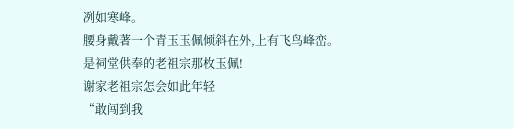冽如寒峰。
腰身戴著一个青玉玉佩倾斜在外,上有飞鸟峰峦。
是祠堂供奉的老祖宗那枚玉佩!
谢家老祖宗怎会如此年轻
“敢闯到我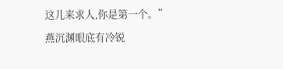这儿来求人,你是第一个。”
燕沉渊眼底有冷锐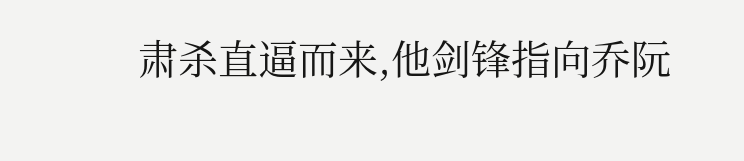肃杀直逼而来,他剑锋指向乔阮